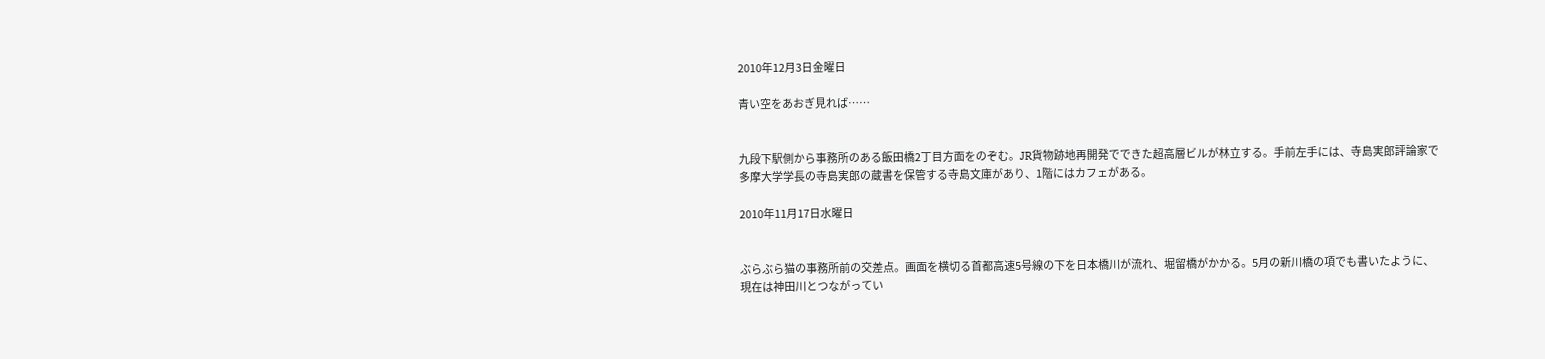2010年12月3日金曜日

青い空をあおぎ見れば……


九段下駅側から事務所のある飯田橋2丁目方面をのぞむ。JR貨物跡地再開発でできた超高層ビルが林立する。手前左手には、寺島実郎評論家で多摩大学学長の寺島実郎の蔵書を保管する寺島文庫があり、1階にはカフェがある。

2010年11月17日水曜日


ぶらぶら猫の事務所前の交差点。画面を横切る首都高速5号線の下を日本橋川が流れ、堀留橋がかかる。5月の新川橋の項でも書いたように、現在は神田川とつながってい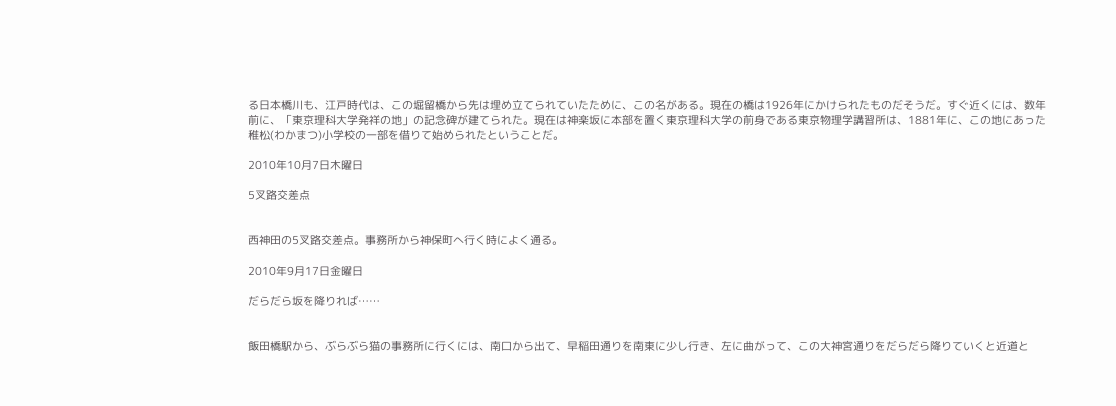る日本橋川も、江戸時代は、この堀留橋から先は埋め立てられていたために、この名がある。現在の橋は1926年にかけられたものだそうだ。すぐ近くには、数年前に、「東京理科大学発祥の地」の記念碑が建てられた。現在は神楽坂に本部を置く東京理科大学の前身である東京物理学講習所は、1881年に、この地にあった稚松(わかまつ)小学校の一部を借りて始められたということだ。

2010年10月7日木曜日

5叉路交差点


西神田の5叉路交差点。事務所から神保町へ行く時によく通る。

2010年9月17日金曜日

だらだら坂を降りれば……


飯田橋駅から、ぶらぶら猫の事務所に行くには、南口から出て、早稲田通りを南東に少し行き、左に曲がって、この大神宮通りをだらだら降りていくと近道と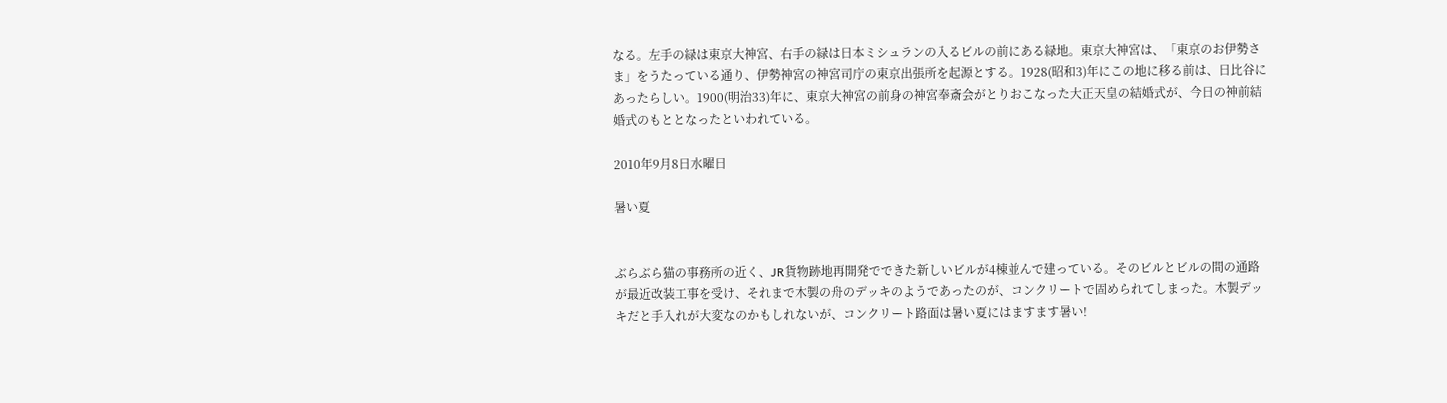なる。左手の緑は東京大神宮、右手の緑は日本ミシュランの入るビルの前にある緑地。東京大神宮は、「東京のお伊勢さま」をうたっている通り、伊勢神宮の神宮司庁の東京出張所を起源とする。1928(昭和3)年にこの地に移る前は、日比谷にあったらしい。1900(明治33)年に、東京大神宮の前身の神宮奉斎会がとりおこなった大正天皇の結婚式が、今日の神前結婚式のもととなったといわれている。

2010年9月8日水曜日

暑い夏


ぶらぶら猫の事務所の近く、JR貨物跡地再開発でできた新しいビルが4棟並んで建っている。そのビルとビルの間の通路が最近改装工事を受け、それまで木製の舟のデッキのようであったのが、コンクリートで固められてしまった。木製デッキだと手入れが大変なのかもしれないが、コンクリート路面は暑い夏にはますます暑い!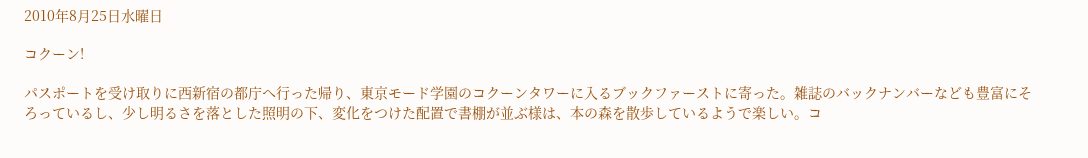2010年8月25日水曜日

コクーン!

パスポートを受け取りに西新宿の都庁へ行った帰り、東京モード学園のコクーンタワーに入るブックファーストに寄った。雑誌のバックナンバーなども豊富にそろっているし、少し明るさを落とした照明の下、変化をつけた配置で書棚が並ぶ様は、本の森を散歩しているようで楽しい。コ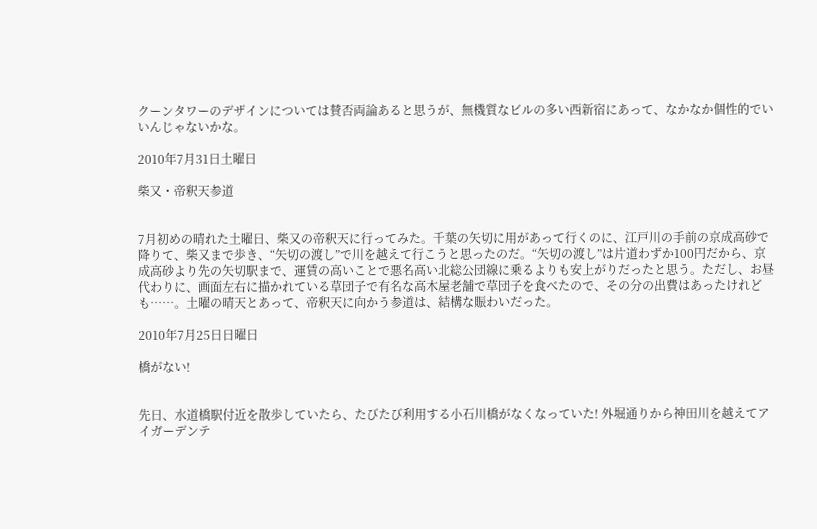クーンタワーのデザインについては賛否両論あると思うが、無機質なビルの多い西新宿にあって、なかなか個性的でいいんじゃないかな。

2010年7月31日土曜日

柴又・帝釈天参道


7月初めの晴れた土曜日、柴又の帝釈天に行ってみた。千葉の矢切に用があって行くのに、江戸川の手前の京成高砂で降りて、柴又まで歩き、“矢切の渡し”で川を越えて行こうと思ったのだ。“矢切の渡し”は片道わずか100円だから、京成高砂より先の矢切駅まで、運賃の高いことで悪名高い北総公団線に乗るよりも安上がりだったと思う。ただし、お昼代わりに、画面左右に描かれている草団子で有名な高木屋老舗で草団子を食べたので、その分の出費はあったけれども……。土曜の晴天とあって、帝釈天に向かう参道は、結構な賑わいだった。

2010年7月25日日曜日

橋がない!


先日、水道橋駅付近を散歩していたら、たびたび利用する小石川橋がなくなっていた! 外堀通りから神田川を越えてアイガーデンテ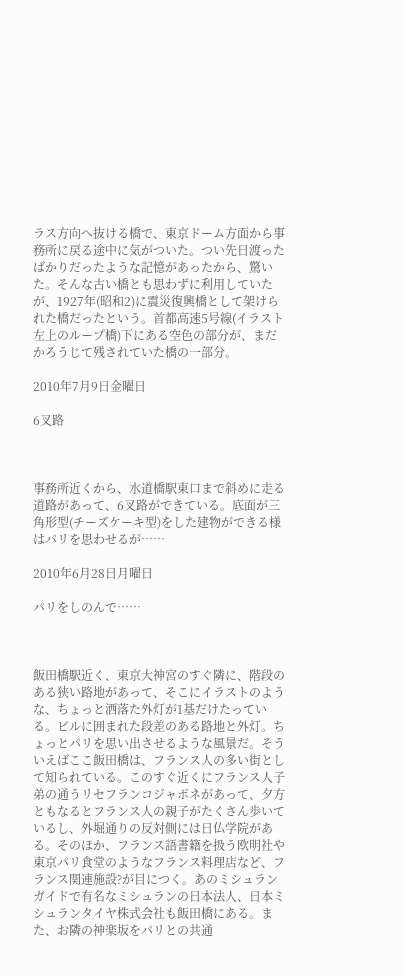ラス方向へ抜ける橋で、東京ドーム方面から事務所に戻る途中に気がついた。つい先日渡ったばかりだったような記憶があったから、驚いた。そんな古い橋とも思わずに利用していたが、1927年(昭和2)に震災復興橋として架けられた橋だったという。首都高速5号線(イラスト左上のループ橋)下にある空色の部分が、まだかろうじて残されていた橋の一部分。

2010年7月9日金曜日

6叉路



事務所近くから、水道橋駅東口まで斜めに走る道路があって、6叉路ができている。底面が三角形型(チーズケーキ型)をした建物ができる様はパリを思わせるが……

2010年6月28日月曜日

パリをしのんで……



飯田橋駅近く、東京大神宮のすぐ隣に、階段のある狭い路地があって、そこにイラストのような、ちょっと洒落た外灯が1基だけたっている。ビルに囲まれた段差のある路地と外灯。ちょっとパリを思い出させるような風景だ。そういえばここ飯田橋は、フランス人の多い街として知られている。このすぐ近くにフランス人子弟の通うリセフランコジャポネがあって、夕方ともなるとフランス人の親子がたくさん歩いているし、外堀通りの反対側には日仏学院がある。そのほか、フランス語書籍を扱う欧明社や東京パリ食堂のようなフランス料理店など、フランス関連施設?が目につく。あのミシュランガイドで有名なミシュランの日本法人、日本ミシュランタイヤ株式会社も飯田橋にある。また、お隣の神楽坂をパリとの共通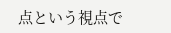点という視点で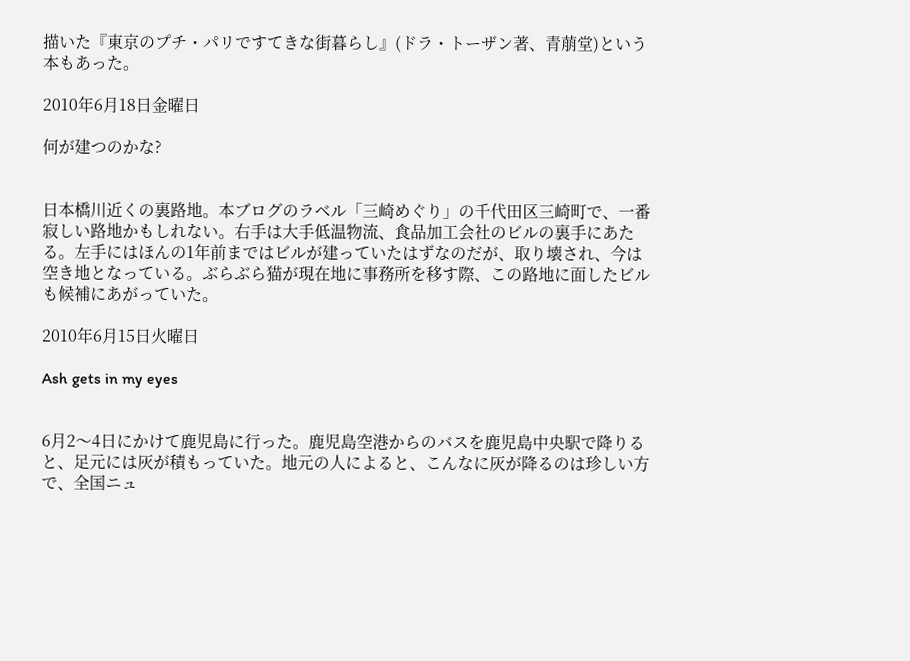描いた『東京のプチ・パリですてきな街暮らし』(ドラ・トーザン著、青萠堂)という本もあった。

2010年6月18日金曜日

何が建つのかな?


日本橋川近くの裏路地。本ブログのラベル「三崎めぐり」の千代田区三崎町で、一番寂しい路地かもしれない。右手は大手低温物流、食品加工会社のビルの裏手にあたる。左手にはほんの1年前まではビルが建っていたはずなのだが、取り壊され、今は空き地となっている。ぶらぶら猫が現在地に事務所を移す際、この路地に面したビルも候補にあがっていた。

2010年6月15日火曜日

Ash gets in my eyes


6月2〜4日にかけて鹿児島に行った。鹿児島空港からのバスを鹿児島中央駅で降りると、足元には灰が積もっていた。地元の人によると、こんなに灰が降るのは珍しい方で、全国ニュ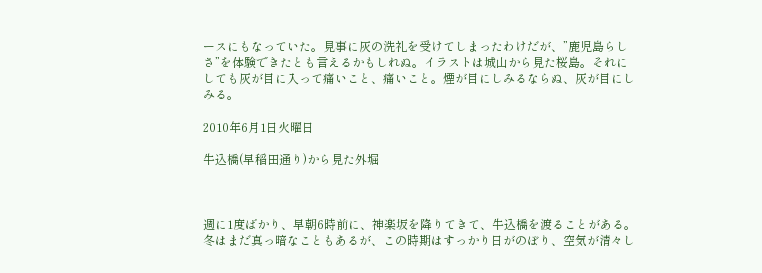ースにもなっていた。見事に灰の洗礼を受けてしまったわけだが、”鹿児島らしさ”を体験できたとも言えるかもしれぬ。イラストは城山から見た桜島。それにしても灰が目に入って痛いこと、痛いこと。煙が目にしみるならぬ、灰が目にしみる。

2010年6月1日火曜日

牛込橋(早稲田通り)から見た外堀



週に1度ばかり、早朝6時前に、神楽坂を降りてきて、牛込橋を渡ることがある。冬はまだ真っ暗なこともあるが、この時期はすっかり日がのぼり、空気が清々し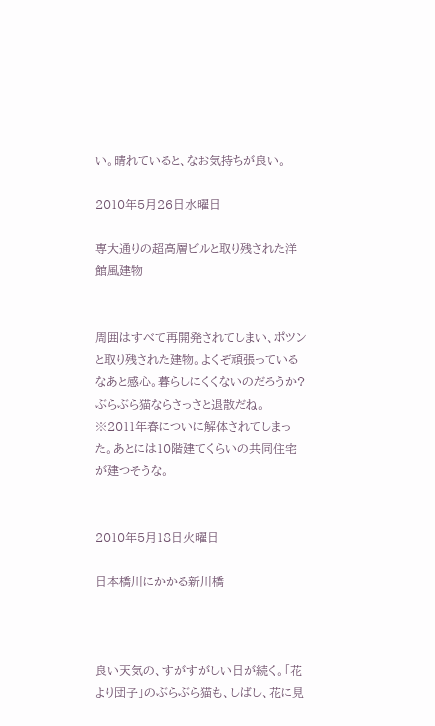い。晴れていると、なお気持ちが良い。

2010年5月26日水曜日

専大通りの超高層ビルと取り残された洋館風建物


周囲はすべて再開発されてしまい、ポツンと取り残された建物。よくぞ頑張っているなあと感心。暮らしにくくないのだろうか? ぶらぶら猫ならさっさと退散だね。
※2011年春についに解体されてしまった。あとには10階建てくらいの共同住宅が建つそうな。


2010年5月18日火曜日

日本橋川にかかる新川橋



良い天気の、すがすがしい日が続く。「花より団子」のぶらぶら猫も、しばし、花に見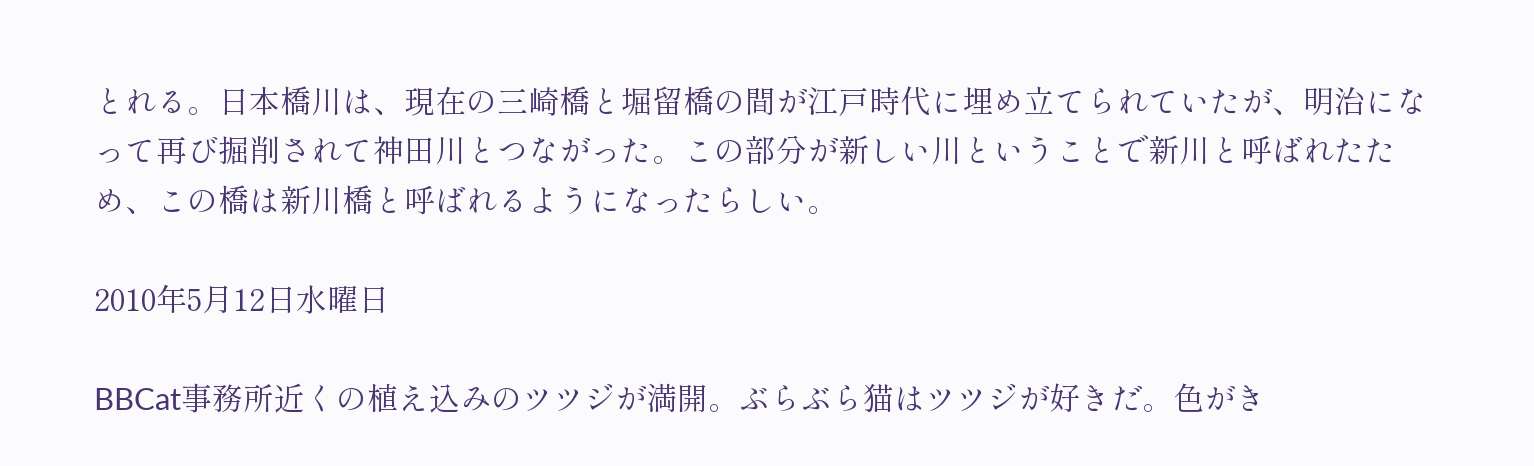とれる。日本橋川は、現在の三崎橋と堀留橋の間が江戸時代に埋め立てられていたが、明治になって再び掘削されて神田川とつながった。この部分が新しい川ということで新川と呼ばれたため、この橋は新川橋と呼ばれるようになったらしい。

2010年5月12日水曜日

BBCat事務所近くの植え込みのツツジが満開。ぶらぶら猫はツツジが好きだ。色がき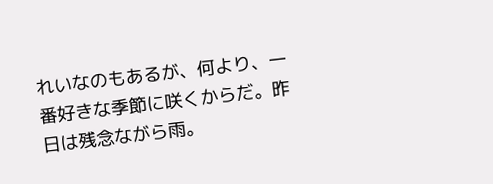れいなのもあるが、何より、一番好きな季節に咲くからだ。昨日は残念ながら雨。